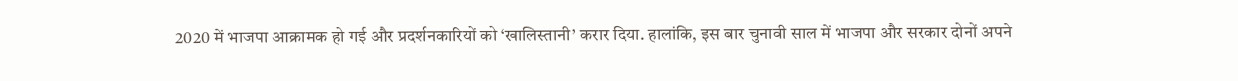2020 में भाजपा आक्रामक हो गई और प्रदर्शनकारियों को ‘खालिस्तानी’ करार दिया. हालांकि, इस बार चुनावी साल में भाजपा और सरकार दोनों अपने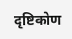दृष्टिकोण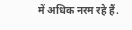में अधिक नरम रहे हैं.